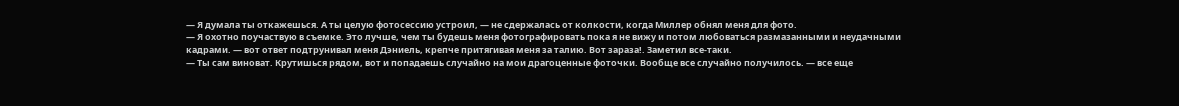— Я думала ты откажешься. А ты целую фотосессию устроил, — не сдержалась от колкости, когда Миллер обнял меня для фото.
— Я охотно поучаствую в съемке. Это лучше, чем ты будешь меня фотографировать пока я не вижу и потом любоваться размазанными и неудачными кадрами. — вот ответ подтрунивал меня Дэниель, крепче притягивая меня за талию. Вот зараза!. Заметил все-таки.
— Ты сам виноват. Крутишься рядом, вот и попадаешь случайно на мои драгоценные фоточки. Вообще все случайно получилось. — все еще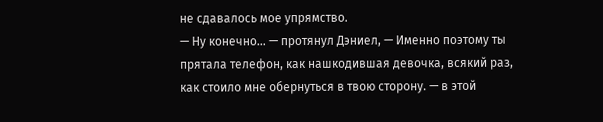не сдавалось мое упрямство.
— Ну конечно… — протянул Дэниел, — Именно поэтому ты прятала телефон, как нашкодившая девочка, всякий раз, как стоило мне обернуться в твою сторону. — в этой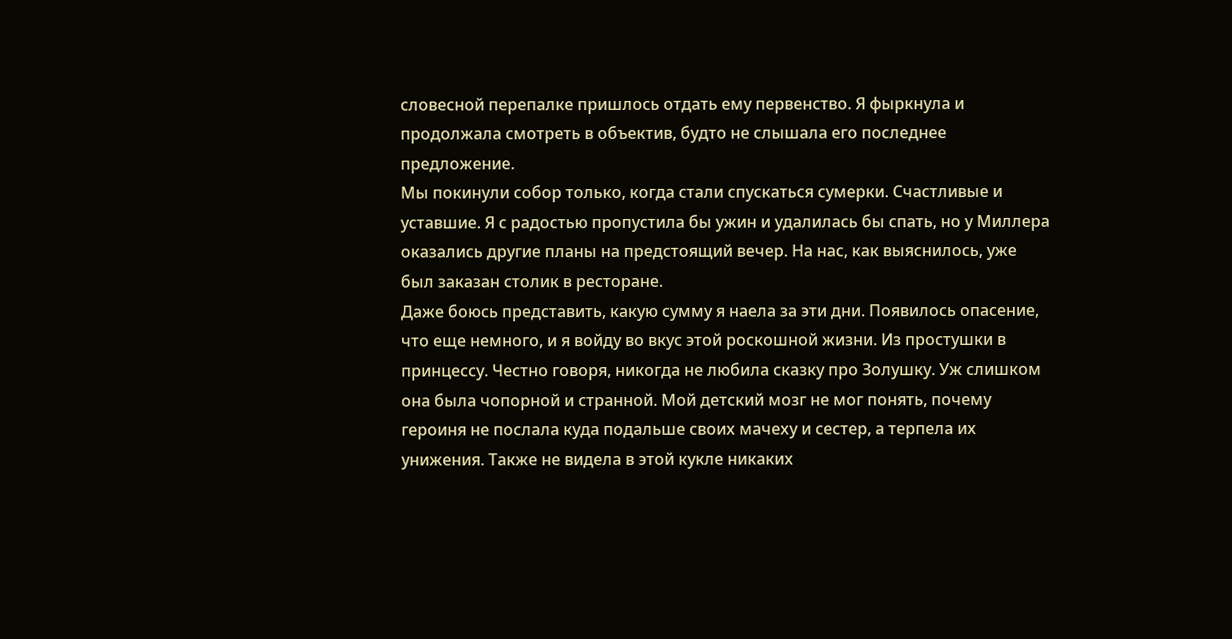словесной перепалке пришлось отдать ему первенство. Я фыркнула и продолжала смотреть в объектив, будто не слышала его последнее предложение.
Мы покинули собор только, когда стали спускаться сумерки. Счастливые и уставшие. Я с радостью пропустила бы ужин и удалилась бы спать, но у Миллера оказались другие планы на предстоящий вечер. На нас, как выяснилось, уже был заказан столик в ресторане.
Даже боюсь представить, какую сумму я наела за эти дни. Появилось опасение, что еще немного, и я войду во вкус этой роскошной жизни. Из простушки в принцессу. Честно говоря, никогда не любила сказку про Золушку. Уж слишком она была чопорной и странной. Мой детский мозг не мог понять, почему героиня не послала куда подальше своих мачеху и сестер, а терпела их унижения. Также не видела в этой кукле никаких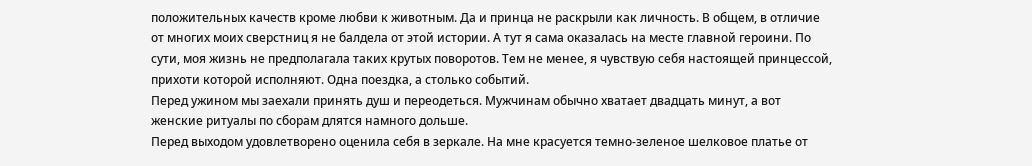положительных качеств кроме любви к животным. Да и принца не раскрыли как личность. В общем, в отличие от многих моих сверстниц я не балдела от этой истории. А тут я сама оказалась на месте главной героини. По сути, моя жизнь не предполагала таких крутых поворотов. Тем не менее, я чувствую себя настоящей принцессой, прихоти которой исполняют. Одна поездка, а столько событий.
Перед ужином мы заехали принять душ и переодеться. Мужчинам обычно хватает двадцать минут, а вот женские ритуалы по сборам длятся намного дольше.
Перед выходом удовлетворено оценила себя в зеркале. На мне красуется темно-зеленое шелковое платье от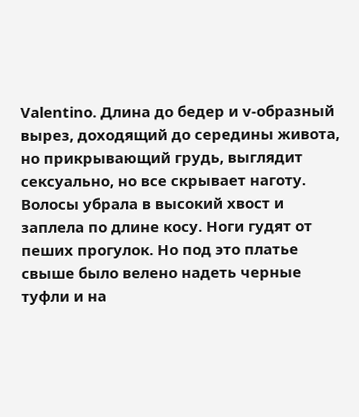Valentino. Длина до бедер и v-образный вырез, доходящий до середины живота, но прикрывающий грудь, выглядит сексуально, но все скрывает наготу. Волосы убрала в высокий хвост и заплела по длине косу. Ноги гудят от пеших прогулок. Но под это платье свыше было велено надеть черные туфли и на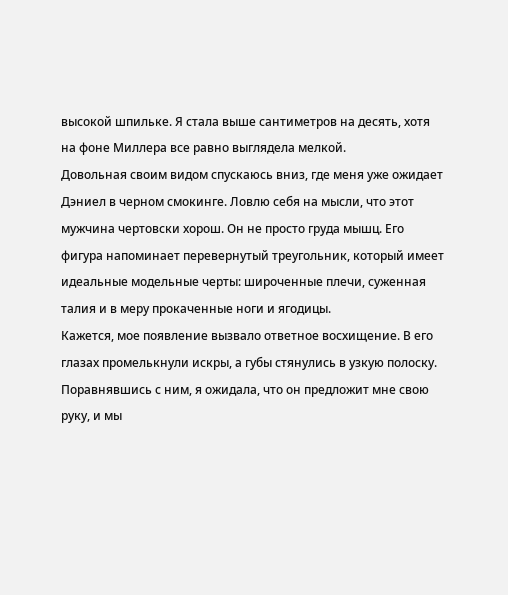высокой шпильке. Я стала выше сантиметров на десять, хотя на фоне Миллера все равно выглядела мелкой.
Довольная своим видом спускаюсь вниз, где меня уже ожидает Дэниел в черном смокинге. Ловлю себя на мысли, что этот мужчина чертовски хорош. Он не просто груда мышц. Его фигура напоминает перевернутый треугольник, который имеет идеальные модельные черты: широченные плечи, суженная талия и в меру прокаченные ноги и ягодицы.
Кажется, мое появление вызвало ответное восхищение. В его глазах промелькнули искры, а губы стянулись в узкую полоску. Поравнявшись с ним, я ожидала, что он предложит мне свою руку, и мы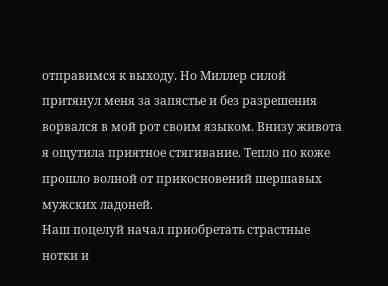отправимся к выходу. Но Миллер силой притянул меня за запястье и без разрешения ворвался в мой рот своим языком. Внизу живота я ощутила приятное стягивание. Тепло по коже прошло волной от прикосновений шершавых мужских ладоней.
Наш поцелуй начал приобретать страстные нотки и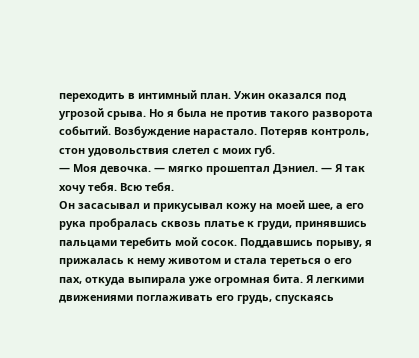переходить в интимный план. Ужин оказался под угрозой срыва. Но я была не против такого разворота событий. Возбуждение нарастало. Потеряв контроль, стон удовольствия слетел с моих губ.
— Моя девочка. — мягко прошептал Дэниел. — Я так хочу тебя. Всю тебя.
Он засасывал и прикусывал кожу на моей шее, а его рука пробралась сквозь платье к груди, принявшись пальцами теребить мой сосок. Поддавшись порыву, я прижалась к нему животом и стала тереться о его пах, откуда выпирала уже огромная бита. Я легкими движениями поглаживать его грудь, спускаясь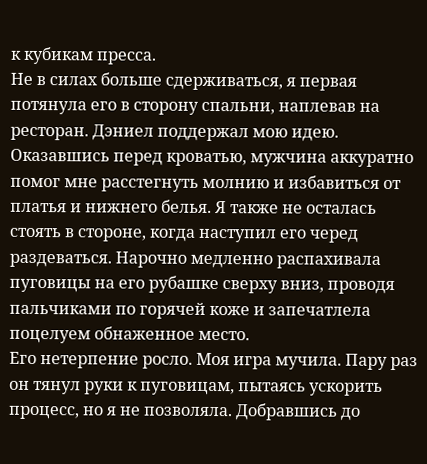к кубикам пресса.
Не в силах больше сдерживаться, я первая потянула его в сторону спальни, наплевав на ресторан. Дэниел поддержал мою идею.
Оказавшись перед кроватью, мужчина аккуратно помог мне расстегнуть молнию и избавиться от платья и нижнего белья. Я также не осталась стоять в стороне, когда наступил его черед раздеваться. Нарочно медленно распахивала пуговицы на его рубашке сверху вниз, проводя пальчиками по горячей коже и запечатлела поцелуем обнаженное место.
Его нетерпение росло. Моя игра мучила. Пару раз он тянул руки к пуговицам, пытаясь ускорить процесс, но я не позволяла. Добравшись до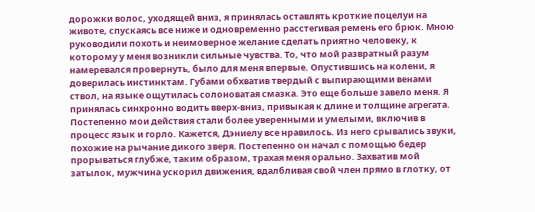дорожки волос, уходящей вниз, я принялась оставлять кроткие поцелуи на животе, спускаясь все ниже и одновременно расстегивая ремень его брюк. Мною руководили похоть и неимоверное желание сделать приятно человеку, к которому у меня возникли сильные чувства. То, что мой развратный разум намеревался провернуть, было для меня впервые. Опустившись на колени, я доверилась инстинктам. Губами обхватив твердый с выпирающими венами ствол, на языке ощутилась солоноватая смазка. Это еще больше завело меня. Я принялась синхронно водить вверх-вниз, привыкая к длине и толщине агрегата. Постепенно мои действия стали более уверенными и умелыми, включив в процесс язык и горло. Кажется, Дэниелу все нравилось. Из него срывались звуки, похожие на рычание дикого зверя. Постепенно он начал с помощью бедер прорываться глубже, таким образом, трахая меня орально. Захватив мой затылок, мужчина ускорил движения, вдалбливая свой член прямо в глотку, от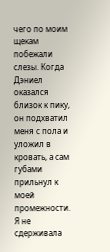чего по моим щекам побежали слезы. Когда Дэниел оказался близок к пику, он подхватил меня с пола и уложил в кровать, а сам губами прильнул к моей промежности. Я не сдерживала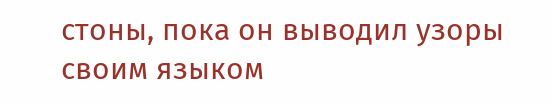стоны, пока он выводил узоры своим языком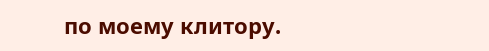по моему клитору.